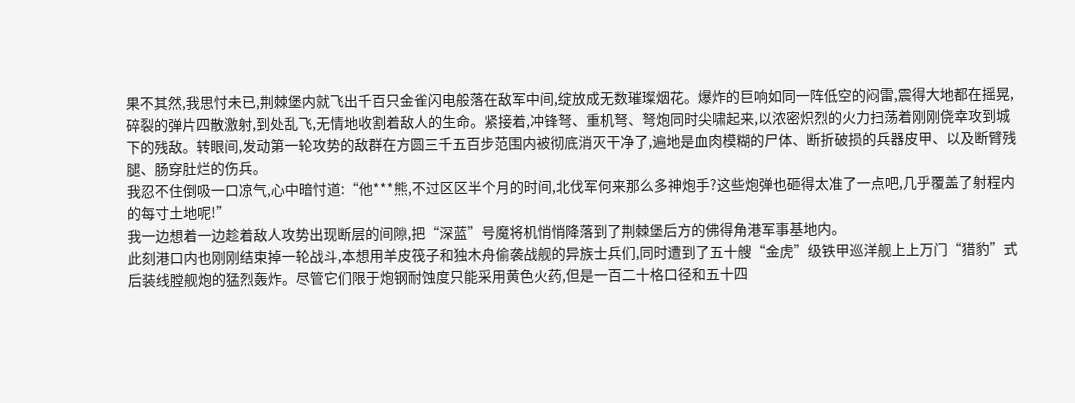果不其然,我思忖未已,荆棘堡内就飞出千百只金雀闪电般落在敌军中间,绽放成无数璀璨烟花。爆炸的巨响如同一阵低空的闷雷,震得大地都在摇晃,碎裂的弹片四散激射,到处乱飞,无情地收割着敌人的生命。紧接着,冲锋弩、重机弩、弩炮同时尖啸起来,以浓密炽烈的火力扫荡着刚刚侥幸攻到城下的残敌。转眼间,发动第一轮攻势的敌群在方圆三千五百步范围内被彻底消灭干净了,遍地是血肉模糊的尸体、断折破损的兵器皮甲、以及断臂残腿、肠穿肚烂的伤兵。
我忍不住倒吸一口凉气,心中暗忖道:“他***熊,不过区区半个月的时间,北伐军何来那么多神炮手?这些炮弹也砸得太准了一点吧,几乎覆盖了射程内的每寸土地呢!”
我一边想着一边趁着敌人攻势出现断层的间隙,把“深蓝”号魔将机悄悄降落到了荆棘堡后方的佛得角港军事基地内。
此刻港口内也刚刚结束掉一轮战斗,本想用羊皮筏子和独木舟偷袭战舰的异族士兵们,同时遭到了五十艘“金虎”级铁甲巡洋舰上上万门“猎豹”式后装线膛舰炮的猛烈轰炸。尽管它们限于炮钢耐蚀度只能采用黄色火药,但是一百二十格口径和五十四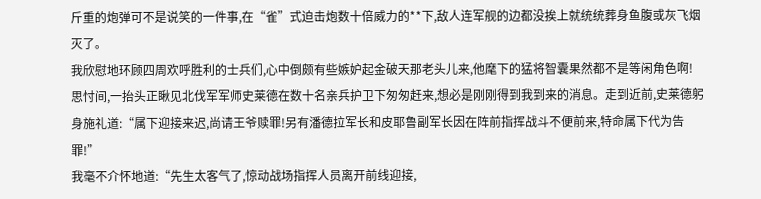斤重的炮弹可不是说笑的一件事,在“雀”式迫击炮数十倍威力的**下,敌人连军舰的边都没挨上就统统葬身鱼腹或灰飞烟灭了。
我欣慰地环顾四周欢呼胜利的士兵们,心中倒颇有些嫉妒起金破天那老头儿来,他麾下的猛将智囊果然都不是等闲角色啊!
思忖间,一抬头正瞅见北伐军军师史莱德在数十名亲兵护卫下匆匆赶来,想必是刚刚得到我到来的消息。走到近前,史莱德躬身施礼道:“属下迎接来迟,尚请王爷赎罪!另有潘德拉军长和皮耶鲁副军长因在阵前指挥战斗不便前来,特命属下代为告罪!”
我毫不介怀地道:“先生太客气了,惊动战场指挥人员离开前线迎接,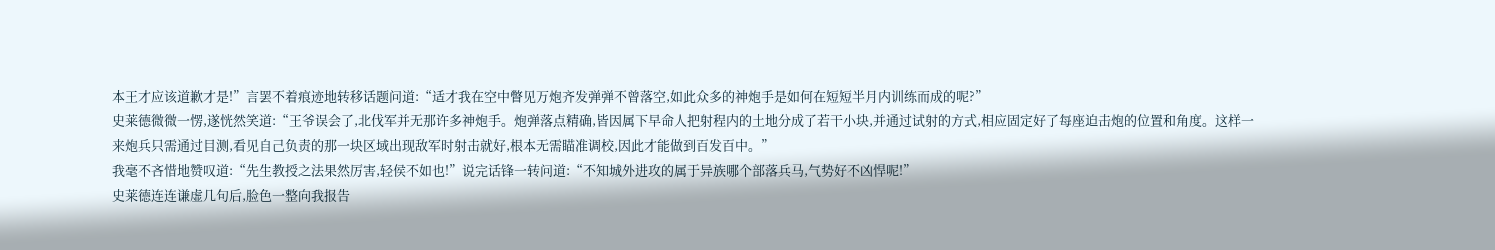本王才应该道歉才是!”言罢不着痕迹地转移话题问道:“适才我在空中瞥见万炮齐发弹弹不曾落空,如此众多的神炮手是如何在短短半月内训练而成的呢?”
史莱德微微一愣,遂恍然笑道:“王爷误会了,北伐军并无那许多神炮手。炮弹落点精确,皆因属下早命人把射程内的土地分成了若干小块,并通过试射的方式,相应固定好了每座迫击炮的位置和角度。这样一来炮兵只需通过目测,看见自己负责的那一块区域出现敌军时射击就好,根本无需瞄准调校,因此才能做到百发百中。”
我毫不吝惜地赞叹道:“先生教授之法果然厉害,轻侯不如也!”说完话锋一转问道:“不知城外进攻的属于异族哪个部落兵马,气势好不凶悍呢!”
史莱德连连谦虚几句后,脸色一整向我报告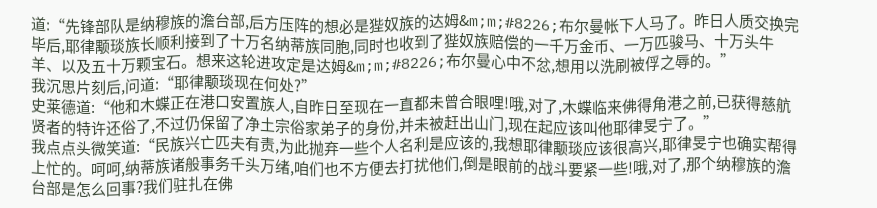道:“先锋部队是纳穆族的澹台部,后方压阵的想必是狴奴族的达姆&m;m;#8226;布尔曼帐下人马了。昨日人质交换完毕后,耶律颙琰族长顺利接到了十万名纳蒂族同胞,同时也收到了狴奴族赔偿的一千万金币、一万匹骏马、十万头牛羊、以及五十万颗宝石。想来这轮进攻定是达姆&m;m;#8226;布尔曼心中不忿,想用以洗刷被俘之辱的。”
我沉思片刻后,问道:“耶律颙琰现在何处?”
史莱德道:“他和木蝶正在港口安置族人,自昨日至现在一直都未曾合眼哩!哦,对了,木蝶临来佛得角港之前,已获得慈航贤者的特许还俗了,不过仍保留了净土宗俗家弟子的身份,并未被赶出山门,现在起应该叫他耶律旻宁了。”
我点点头微笑道:“民族兴亡匹夫有责,为此抛弃一些个人名利是应该的,我想耶律颙琰应该很高兴,耶律旻宁也确实帮得上忙的。呵呵,纳蒂族诸般事务千头万绪,咱们也不方便去打扰他们,倒是眼前的战斗要紧一些!哦,对了,那个纳穆族的澹台部是怎么回事?我们驻扎在佛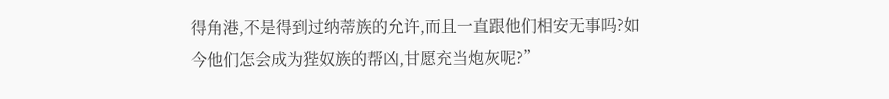得角港,不是得到过纳蒂族的允许,而且一直跟他们相安无事吗?如今他们怎会成为狴奴族的帮凶,甘愿充当炮灰呢?”